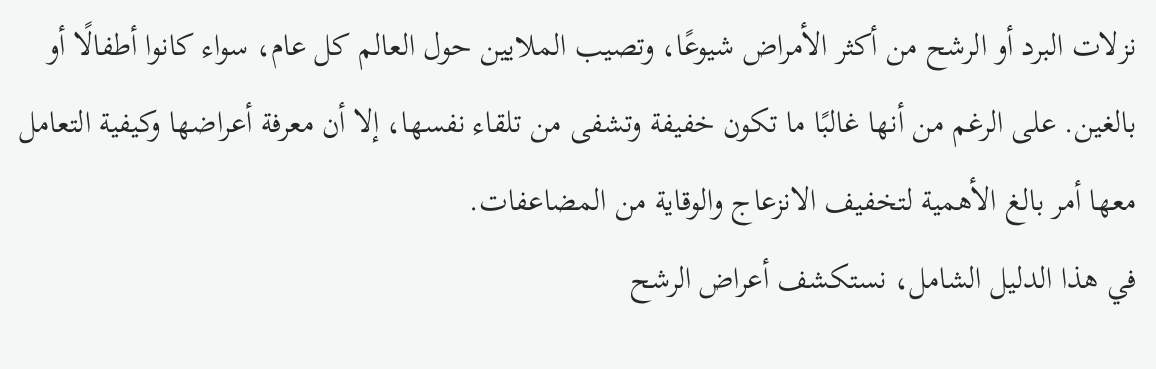نزلات البرد أو الرشح من أكثر الأمراض شيوعًا، وتصيب الملايين حول العالم كل عام، سواء كانوا أطفالًا أو بالغين. على الرغم من أنها غالبًا ما تكون خفيفة وتشفى من تلقاء نفسها، إلا أن معرفة أعراضها وكيفية التعامل معها أمر بالغ الأهمية لتخفيف الانزعاج والوقاية من المضاعفات.
في هذا الدليل الشامل، نستكشف أعراض الرشح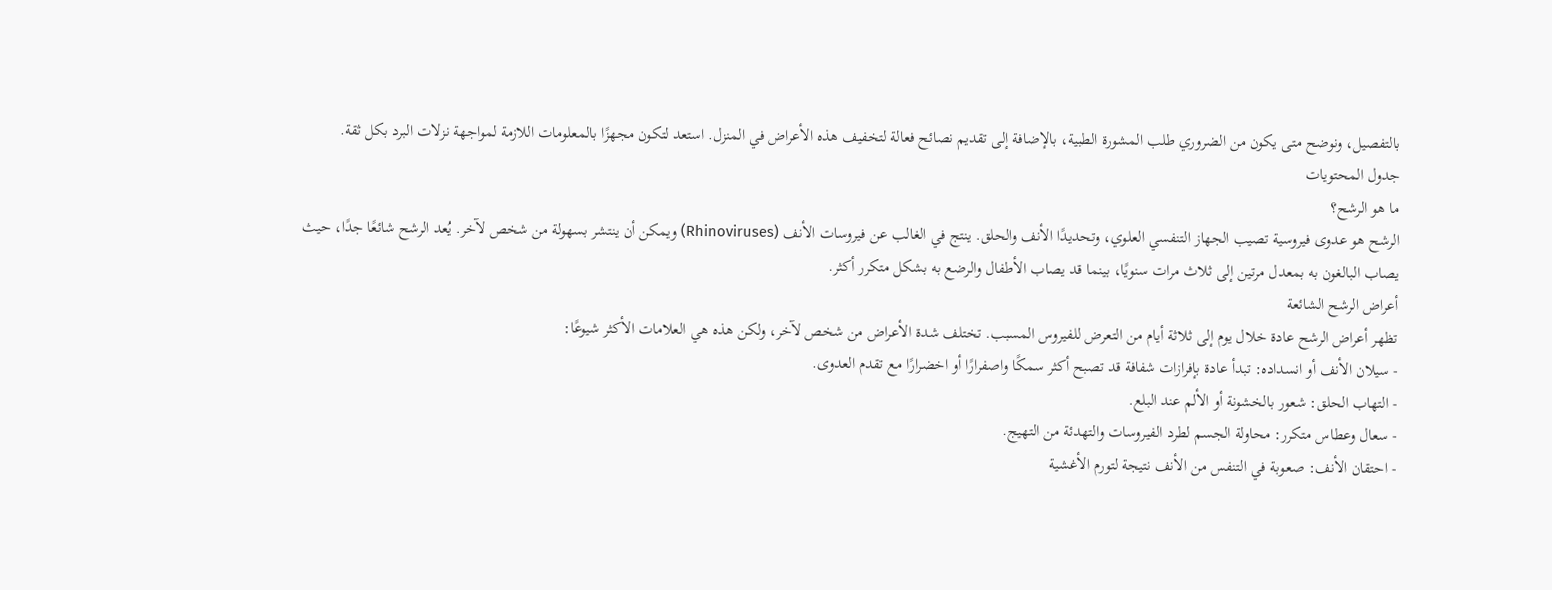بالتفصيل، ونوضح متى يكون من الضروري طلب المشورة الطبية، بالإضافة إلى تقديم نصائح فعالة لتخفيف هذه الأعراض في المنزل. استعد لتكون مجهزًا بالمعلومات اللازمة لمواجهة نزلات البرد بكل ثقة.
جدول المحتويات
ما هو الرشح؟
الرشح هو عدوى فيروسية تصيب الجهاز التنفسي العلوي، وتحديدًا الأنف والحلق. ينتج في الغالب عن فيروسات الأنف (Rhinoviruses) ويمكن أن ينتشر بسهولة من شخص لآخر. يُعد الرشح شائعًا جدًا، حيث يصاب البالغون به بمعدل مرتين إلى ثلاث مرات سنويًا، بينما قد يصاب الأطفال والرضع به بشكل متكرر أكثر.
أعراض الرشح الشائعة
تظهر أعراض الرشح عادة خلال يوم إلى ثلاثة أيام من التعرض للفيروس المسبب. تختلف شدة الأعراض من شخص لآخر، ولكن هذه هي العلامات الأكثر شيوعًا:
- سيلان الأنف أو انسداده: تبدأ عادة بإفرازات شفافة قد تصبح أكثر سمكًا واصفرارًا أو اخضرارًا مع تقدم العدوى.
- التهاب الحلق: شعور بالخشونة أو الألم عند البلع.
- سعال وعطاس متكرر: محاولة الجسم لطرد الفيروسات والتهدئة من التهيج.
- احتقان الأنف: صعوبة في التنفس من الأنف نتيجة لتورم الأغشية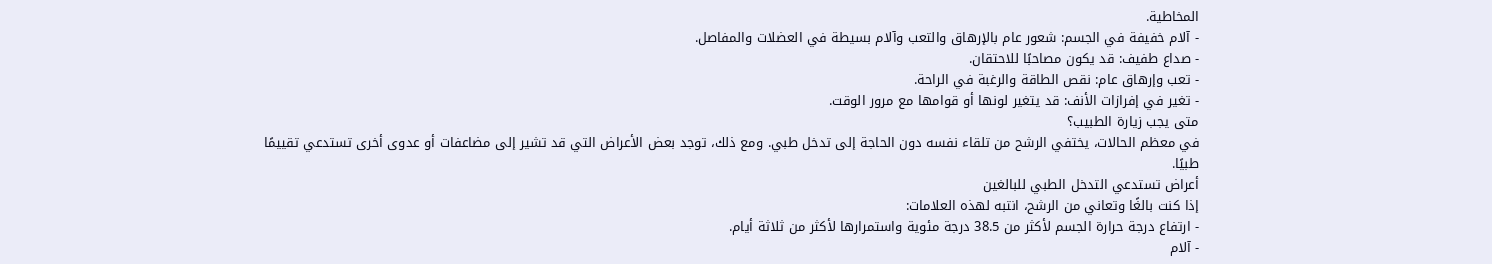المخاطية.
- آلام خفيفة في الجسم: شعور عام بالإرهاق والتعب وآلام بسيطة في العضلات والمفاصل.
- صداع طفيف: قد يكون مصاحبًا للاحتقان.
- تعب وإرهاق عام: نقص الطاقة والرغبة في الراحة.
- تغير في إفرازات الأنف: قد يتغير لونها أو قوامها مع مرور الوقت.
متى يجب زيارة الطبيب؟
في معظم الحالات، يختفي الرشح من تلقاء نفسه دون الحاجة إلى تدخل طبي. ومع ذلك، توجد بعض الأعراض التي قد تشير إلى مضاعفات أو عدوى أخرى تستدعي تقييمًا طبيًا.
أعراض تستدعي التدخل الطبي للبالغين
إذا كنت بالغًا وتعاني من الرشح، انتبه لهذه العلامات:
- ارتفاع درجة حرارة الجسم لأكثر من 38.5 درجة مئوية واستمرارها لأكثر من ثلاثة أيام.
- آلام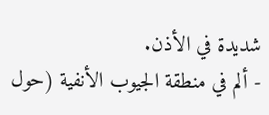شديدة في الأذن.
- ألم في منطقة الجيوب الأنفية (حول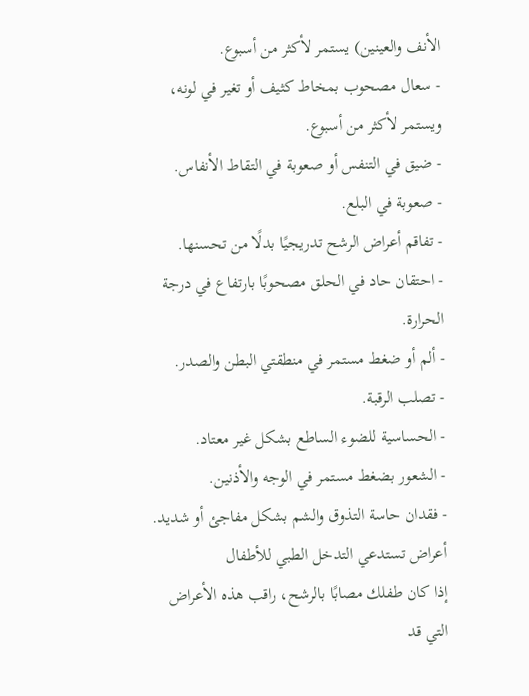الأنف والعينين) يستمر لأكثر من أسبوع.
- سعال مصحوب بمخاط كثيف أو تغير في لونه، ويستمر لأكثر من أسبوع.
- ضيق في التنفس أو صعوبة في التقاط الأنفاس.
- صعوبة في البلع.
- تفاقم أعراض الرشح تدريجيًا بدلًا من تحسنها.
- احتقان حاد في الحلق مصحوبًا بارتفاع في درجة الحرارة.
- ألم أو ضغط مستمر في منطقتي البطن والصدر.
- تصلب الرقبة.
- الحساسية للضوء الساطع بشكل غير معتاد.
- الشعور بضغط مستمر في الوجه والأذنين.
- فقدان حاسة التذوق والشم بشكل مفاجئ أو شديد.
أعراض تستدعي التدخل الطبي للأطفال
إذا كان طفلك مصابًا بالرشح، راقب هذه الأعراض التي قد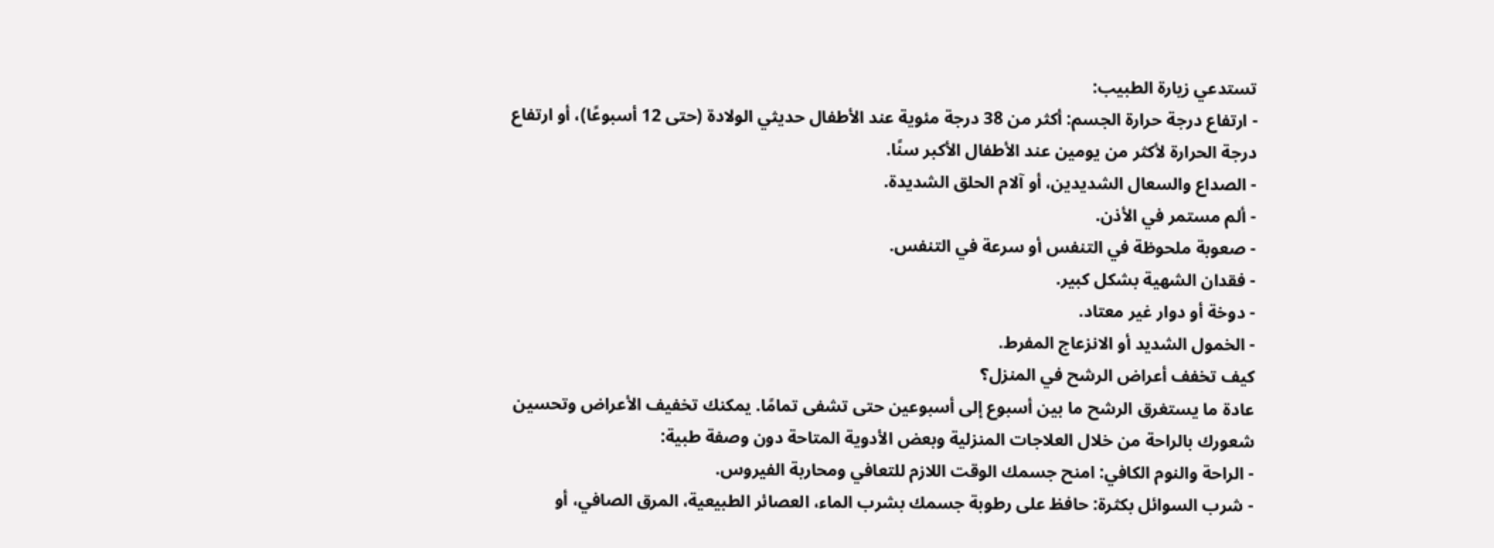تستدعي زيارة الطبيب:
- ارتفاع درجة حرارة الجسم: أكثر من 38 درجة مئوية عند الأطفال حديثي الولادة (حتى 12 أسبوعًا)، أو ارتفاع درجة الحرارة لأكثر من يومين عند الأطفال الأكبر سنًا.
- الصداع والسعال الشديدين، أو آلام الحلق الشديدة.
- ألم مستمر في الأذن.
- صعوبة ملحوظة في التنفس أو سرعة في التنفس.
- فقدان الشهية بشكل كبير.
- دوخة أو دوار غير معتاد.
- الخمول الشديد أو الانزعاج المفرط.
كيف تخفف أعراض الرشح في المنزل؟
عادة ما يستغرق الرشح ما بين أسبوع إلى أسبوعين حتى تشفى تمامًا. يمكنك تخفيف الأعراض وتحسين شعورك بالراحة من خلال العلاجات المنزلية وبعض الأدوية المتاحة دون وصفة طبية:
- الراحة والنوم الكافي: امنح جسمك الوقت اللازم للتعافي ومحاربة الفيروس.
- شرب السوائل بكثرة: حافظ على رطوبة جسمك بشرب الماء، العصائر الطبيعية، المرق الصافي، أو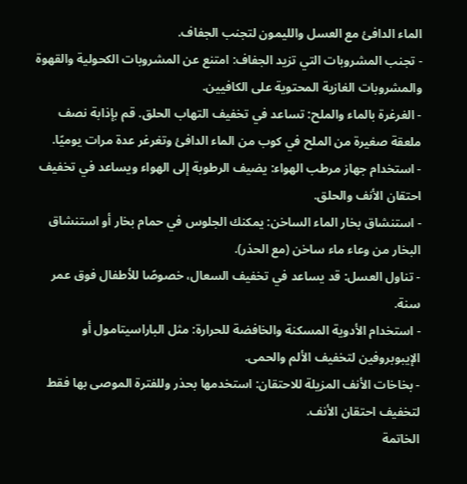الماء الدافئ مع العسل والليمون لتجنب الجفاف.
- تجنب المشروبات التي تزيد الجفاف: امتنع عن المشروبات الكحولية والقهوة والمشروبات الغازية المحتوية على الكافيين.
- الغرغرة بالماء والملح: تساعد في تخفيف التهاب الحلق. قم بإذابة نصف ملعقة صغيرة من الملح في كوب من الماء الدافئ وتغرغر عدة مرات يوميًا.
- استخدام جهاز مرطب الهواء: يضيف الرطوبة إلى الهواء ويساعد في تخفيف احتقان الأنف والحلق.
- استنشاق بخار الماء الساخن: يمكنك الجلوس في حمام بخار أو استنشاق البخار من وعاء ماء ساخن (مع الحذر).
- تناول العسل: قد يساعد في تخفيف السعال، خصوصًا للأطفال فوق عمر سنة.
- استخدام الأدوية المسكنة والخافضة للحرارة: مثل الباراسيتامول أو الإيبوبروفين لتخفيف الألم والحمى.
- بخاخات الأنف المزيلة للاحتقان: استخدمها بحذر وللفترة الموصى بها فقط لتخفيف احتقان الأنف.
الخاتمة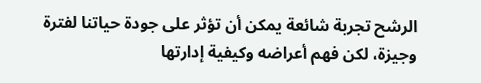الرشح تجربة شائعة يمكن أن تؤثر على جودة حياتنا لفترة وجيزة، لكن فهم أعراضه وكيفية إدارتها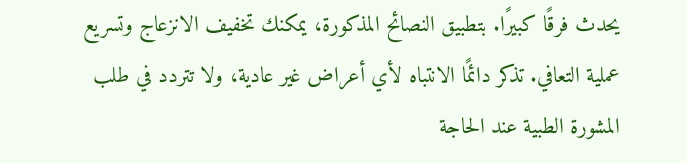يحدث فرقًا كبيرًا. بتطبيق النصائح المذكورة، يمكنك تخفيف الانزعاج وتسريع عملية التعافي. تذكر دائمًا الانتباه لأي أعراض غير عادية، ولا تتردد في طلب المشورة الطبية عند الحاجة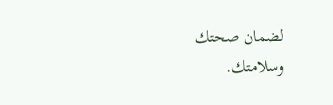لضمان صحتك وسلامتك.